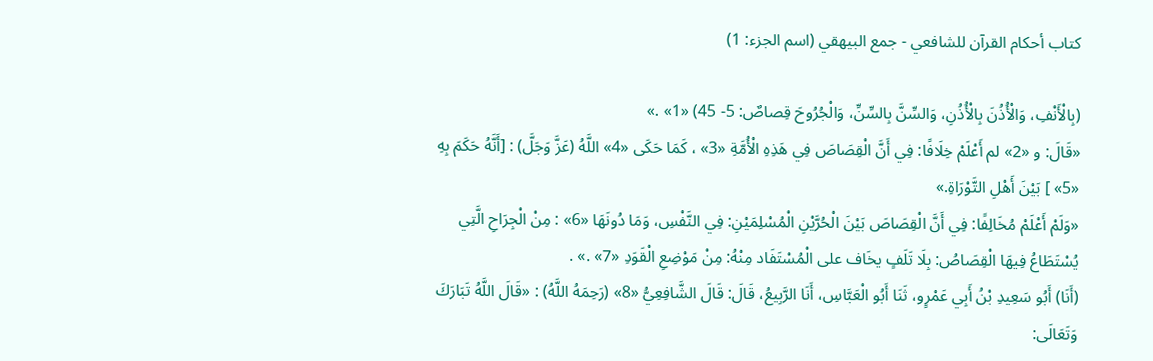كتاب أحكام القرآن للشافعي - جمع البيهقي (اسم الجزء: 1)

(بِالْأَنْفِ، وَالْأُذُنَ بِالْأُذُنِ، وَالسِّنَّ بِالسِّنِّ، وَالْجُرُوحَ قِصاصٌ: 5- 45) «1» .»
«قَالَ: و «2» لم أَعْلَمْ خِلَافًا: فِي أَنَّ الْقِصَاصَ فِي هَذِهِ الْأُمَّةِ «3» ، كَمَا حَكَى «4» اللَّهُ (عَزَّ وَجَلَّ) : [أَنَّهُ حَكَمَ بِهِ «5» ] بَيْنَ أَهْلِ التَّوْرَاةِ.»
«وَلَمْ أَعْلَمْ مُخَالِفًا: فِي أَنَّ الْقِصَاصَ بَيْنَ الْحُرَّيْنِ الْمُسْلِمَيْنِ: فِي النَّفْسِ، وَمَا دُونَهَا «6» : مِنْ الْجِرَاحِ الَّتِي يُسْتَطَاعُ فِيهَا الْقِصَاصُ: بِلَا تَلَفٍ يخَاف على الْمُسْتَفَاد مِنْهُ: مِنْ مَوْضِعِ الْقَوَدِ «7» .» .
(أَنَا) أَبُو سَعِيدِ بْنُ أَبِي عَمْرٍو، ثَنَا أَبُو الْعَبَّاسِ، أَنَا الرَّبِيعُ، قَالَ: قَالَ الشَّافِعِيُّ «8» (رَحِمَهُ اللَّهُ) : «قَالَ اللَّهُ تَبَارَكَ وَتَعَالَى: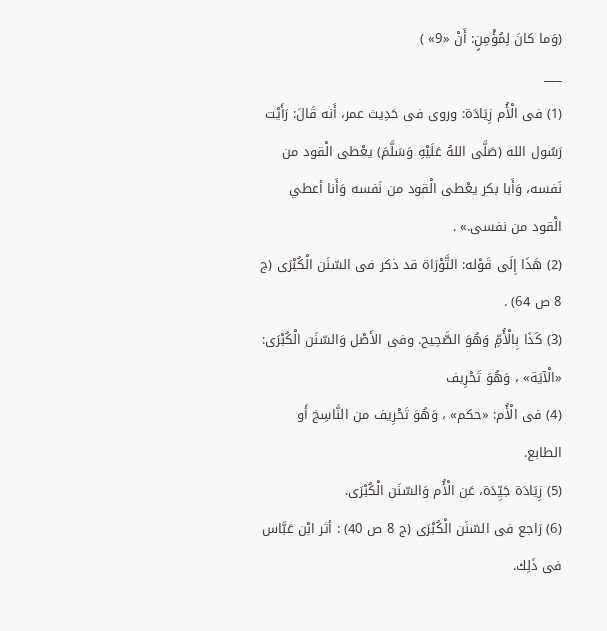(وَما كانَ لِمُؤْمِنٍ: أَنْ «9» )
___
(1) فى الْأُم زِيَادَة: وروى فى حَدِيث عمر، أَنه قَالَ: رَأَيْت رَسُول الله (صَلَّى اللهُ عَلَيْهِ وَسَلَّمَ) يعْطى الْقود من نَفسه، وَأَبا بكر يعْطى الْقود من نَفسه وَأَنا أعطي الْقود من نفسى.» .
(2) هَذَا إِلَى قَوْله: التَّوْرَاة قد ذكر فى السّنَن الْكُبْرَى (ج 8 ص 64) .
(3) كَذَا بِالْأُمِّ وَهُوَ الصَّحِيح. وفى الأَصْل وَالسّنَن الْكُبْرَى: «الْآيَة» ، وَهُوَ تَحْرِيف
(4) فى الْأُم: «حكم» ، وَهُوَ تَحْرِيف من النَّاسِخ أَو الطابع.
(5) زِيَادَة جَيِّدَة، عَن الْأُم وَالسّنَن الْكُبْرَى.
(6) رَاجع فى السّنَن الْكُبْرَى (ج 8 ص 40) : أثر ابْن عَبَّاس فى ذَلِك.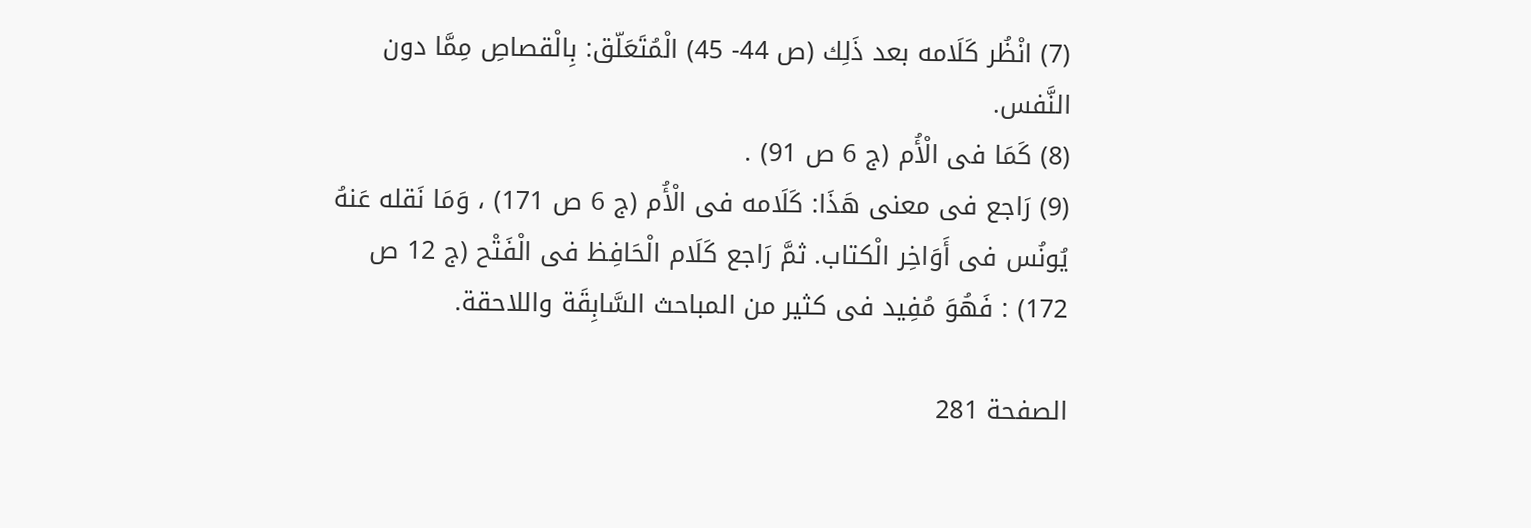(7) انْظُر كَلَامه بعد ذَلِك (ص 44- 45) الْمُتَعَلّق: بِالْقصاصِ مِمَّا دون النَّفس.
(8) كَمَا فى الْأُم (ج 6 ص 91) .
(9) رَاجع فى معنى هَذَا: كَلَامه فى الْأُم (ج 6 ص 171) ، وَمَا نَقله عَنهُ يُونُس فى أَوَاخِر الْكتاب. ثمَّ رَاجع كَلَام الْحَافِظ فى الْفَتْح (ج 12 ص 172) : فَهُوَ مُفِيد فى كثير من المباحث السَّابِقَة واللاحقة.

الصفحة 281